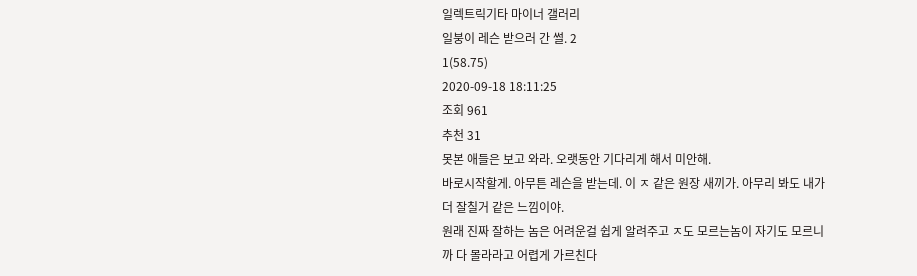일렉트릭기타 마이너 갤러리
일붕이 레슨 받으러 간 썰. 2
1(58.75)
2020-09-18 18:11:25
조회 961
추천 31
못본 애들은 보고 와라. 오랫동안 기다리게 해서 미안해.
바로시작할게. 아무튼 레슨을 받는데. 이 ㅈ 같은 원장 새끼가. 아무리 봐도 내가 더 잘칠거 같은 느낌이야.
원래 진짜 잘하는 놈은 어려운걸 쉽게 알려주고 ㅈ도 모르는놈이 자기도 모르니까 다 몰라라고 어렵게 가르친다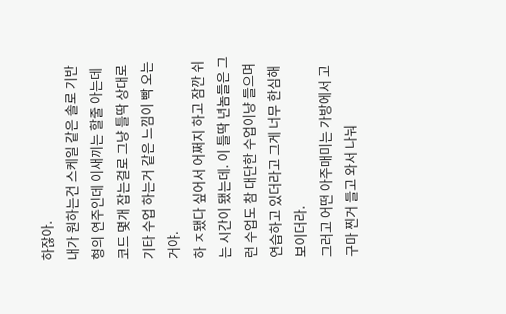하잖아.
내가 원하는건 스케일 같은 솔로 기반형의 연주인데 이새끼는 할줄 아는데 코드 몇개 잡는걸로 그냥 틀딱 상대로 기타 수업 하는거 같은 느낌이 빡 오는거야.
하 ㅈ됐다 싶어서 어쩌지 하고 잠깐 쉬는 시간이 됐는데. 이 틀딱 년놈들은 그런 수업도 참 대단한 수업이냥 들으며 연습하고 있더라고 그게 너무 한심해 보이더라.
그러고 어떤 아주매미는 가방에서 고구마 찐거 들고 와서 나눠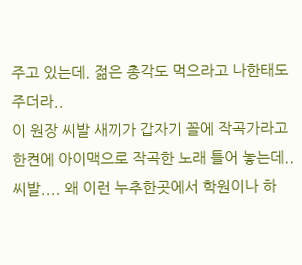주고 있는데. 젊은 총각도 먹으라고 나한태도 주더라..
이 원장 씨발 새끼가 갑자기 꼴에 작곡가라고 한켠에 아이맥으로 작곡한 노래 틀어 놓는데.. 씨발.... 왜 이런 누추한곳에서 학원이나 하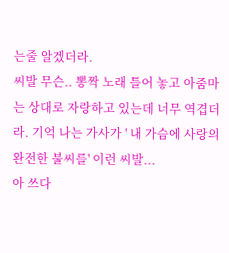는줄 알겠더라.
씨발 무슨.. 뽕짝 노래 틀어 놓고 아줌마는 상대로 자랑하고 있는데 너무 역겹더라. 기억 나는 가사가 ' 내 가슴에 사랑의 완전한 불씨를' 이런 씨발...
아 쓰다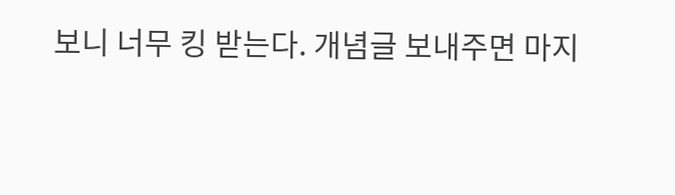보니 너무 킹 받는다. 개념글 보내주면 마지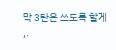막 3탄은 쓰도록 할게 ,.